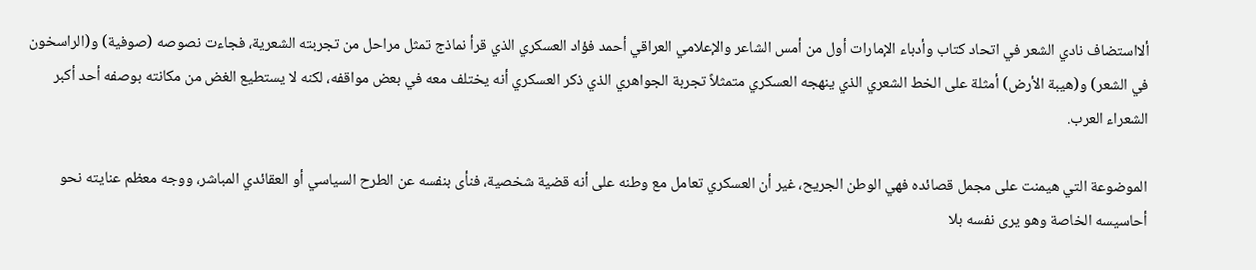ألااستضاف نادي الشعر في اتحاد كتاب وأدباء الإمارات أول من أمس الشاعر والإعلامي العراقي أحمد فؤاد العسكري الذي قرأ نماذج تمثل مراحل من تجربته الشعرية، فجاءت نصوصه (صوفية) و(الراسخون في الشعر) و(هيبة الأرض) أمثلة على الخط الشعري الذي ينهجه العسكري متمثلاً تجربة الجواهري الذي ذكر العسكري أنه يختلف معه في بعض مواقفه، لكنه لا يستطيع الغض من مكانته بوصفه أحد أكبر الشعراء العرب.

الموضوعة التي هيمنت على مجمل قصائده فهي الوطن الجريح، غير أن العسكري تعامل مع وطنه على أنه قضية شخصية، فنأى بنفسه عن الطرح السياسي أو العقائدي المباشر، ووجه معظم عنايته نحو أحاسيسه الخاصة وهو يرى نفسه بلا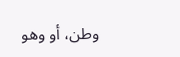وطن، أو وهو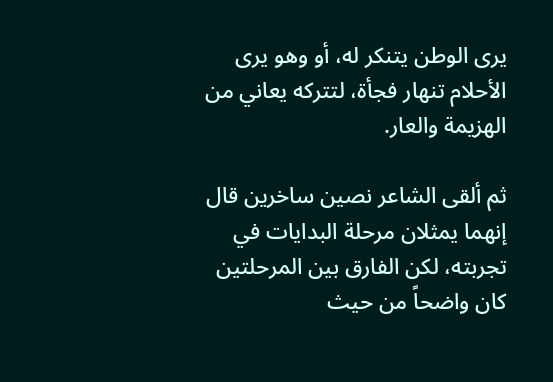يرى الوطن يتنكر له، أو وهو يرى الأحلام تنهار فجأة، لتتركه يعاني من الهزيمة والعار.

ثم ألقى الشاعر نصين ساخرين قال إنهما يمثلان مرحلة البدايات في تجربته، لكن الفارق بين المرحلتين كان واضحاً من حيث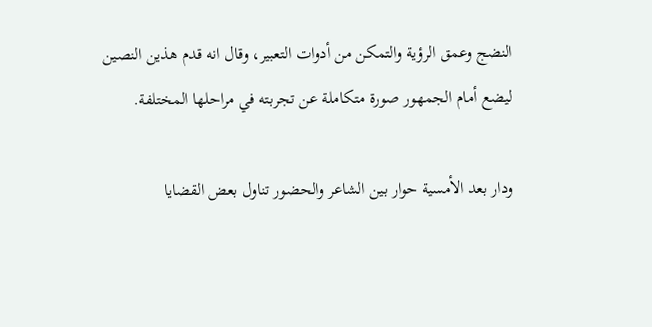النضج وعمق الرؤية والتمكن من أدوات التعبير، وقال انه قدم هذين النصين ليضع أمام الجمهور صورة متكاملة عن تجربته في مراحلها المختلفة.

ودار بعد الأمسية حوار بين الشاعر والحضور تناول بعض القضايا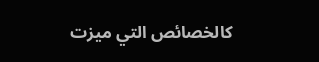كالخصائص التي ميزت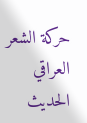حركة الشعر العراقي الحديث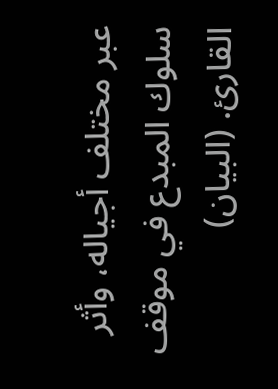عبر مختلف أجياله، وأثر سلوك المبدع في موقف القارئ. (البيان)